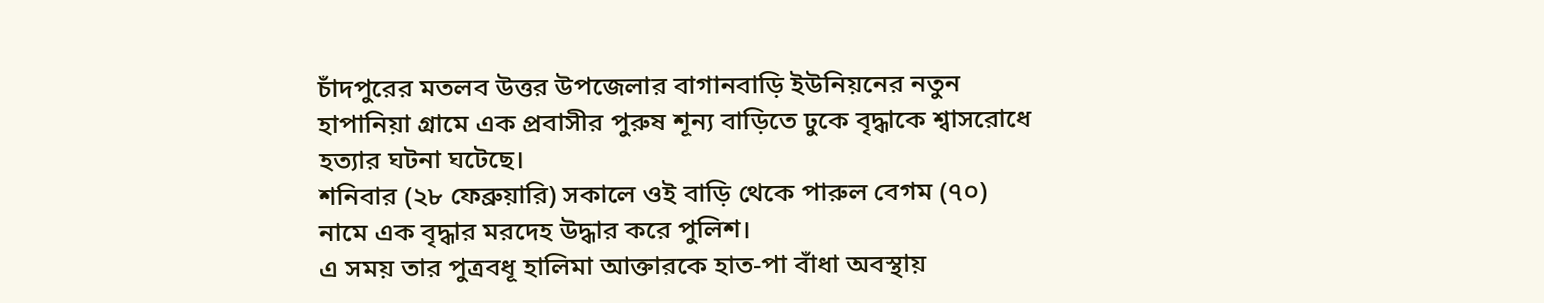চাঁদপুরের মতলব উত্তর উপজেলার বাগানবাড়ি ইউনিয়নের নতুন হাপানিয়া গ্রামে এক প্রবাসীর পুরুষ শূন্য বাড়িতে ঢুকে বৃদ্ধাকে শ্বাসরোধে হত্যার ঘটনা ঘটেছে।
শনিবার (২৮ ফেব্রুয়ারি) সকালে ওই বাড়ি থেকে পারুল বেগম (৭০) নামে এক বৃদ্ধার মরদেহ উদ্ধার করে পুলিশ।
এ সময় তার পুত্রবধূ হালিমা আক্তারকে হাত-পা বাঁধা অবস্থায়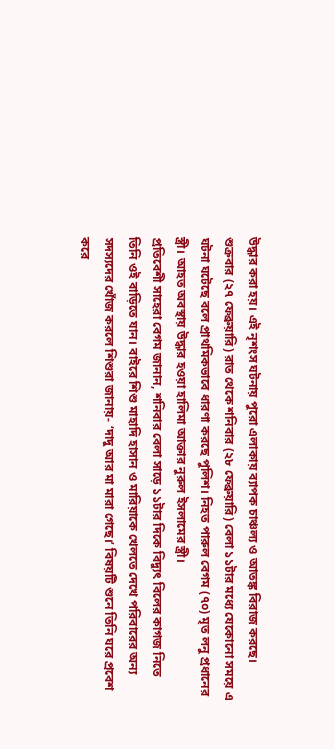উদ্ধার করা হয়। এই নৃশংস ঘটনায় পুরো এলাকায় ব্যাপক চাঞ্চল্য ও আতঙ্ক বিরাজ করছে।
শুক্রবার (২৭ ফেব্রুয়ারি) রাত থেকে শনিবার (২৮ ফেব্রুয়ারি) বেলা ১১টার মধ্যে যেকোনো সময়ে এ ঘটনা ঘটেছে বলে প্রাথমিকভাবে ধারণা করছে পুলিশ। নিহত পারুল বেগম (৭০) মৃত লনু প্রধানের স্ত্রী। আহত অবস্থায় উদ্ধার হওয়া হালিমা আক্তার নুরুল ইসলামের স্ত্রী।
প্রতিবেশী সাহেরা বেগম জানান, শনিবার বেলা সাড়ে ১১টার দিকে বিদ্যুৎ বিলের কাগজ নিতে তিনি ওই বাড়িতে যান। বাইরে শিশু মাহাদি হাসান ও মারিয়াকে খেলতে দেখে পরিবারের অন্য সদস্যদের খোঁজ করলে শিশুরা জানায়- ‘দাদু আর মা মারা গেছে।’ বিষয়টি শুনে তিনি ঘরে প্রবেশ করে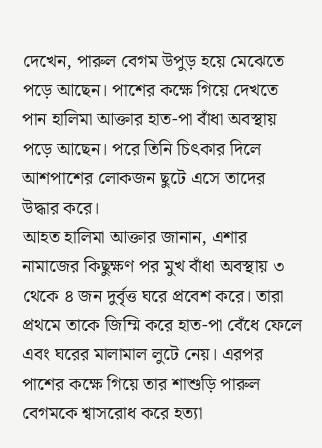দেখেন, পারুল বেগম উপুড় হয়ে মেঝেতে পড়ে আছেন। পাশের কক্ষে গিয়ে দেখতে পান হালিমা আক্তার হাত-পা বাঁধা অবস্থায় পড়ে আছেন। পরে তিনি চিৎকার দিলে আশপাশের লোকজন ছুটে এসে তাদের উদ্ধার করে।
আহত হালিমা আক্তার জানান, এশার নামাজের কিছুক্ষণ পর মুখ বাঁধা অবস্থায় ৩ থেকে ৪ জন দুর্বৃত্ত ঘরে প্রবেশ করে। তারা প্রথমে তাকে জিম্মি করে হাত-পা বেঁধে ফেলে এবং ঘরের মালামাল লুটে নেয়। এরপর পাশের কক্ষে গিয়ে তার শাশুড়ি পারুল বেগমকে শ্বাসরোধ করে হত্যা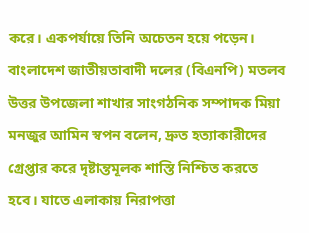করে। একপর্যায়ে তিনি অচেতন হয়ে পড়েন।
বাংলাদেশ জাতীয়তাবাদী দলের (বিএনপি) মতলব উত্তর উপজেলা শাখার সাংগঠনিক সম্পাদক মিয়া মনজুর আমিন স্বপন বলেন, দ্রুত হত্যাকারীদের গ্রেপ্তার করে দৃষ্টান্তমূলক শাস্তি নিশ্চিত করতে হবে। যাতে এলাকায় নিরাপত্তা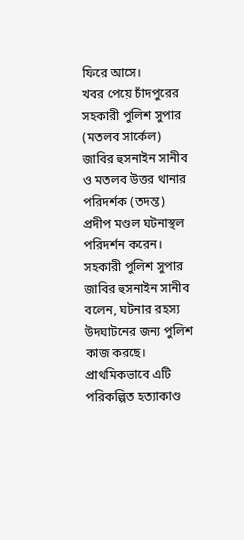ফিরে আসে।
খবর পেয়ে চাঁদপুরের সহকারী পুলিশ সুপার (মতলব সার্কেল) জাবির হুসনাইন সানীব ও মতলব উত্তর থানার পরিদর্শক (তদন্ত) প্রদীপ মণ্ডল ঘটনাস্থল পরিদর্শন করেন।
সহকারী পুলিশ সুপার জাবির হুসনাইন সানীব বলেন, ঘটনার রহস্য উদঘাটনের জন্য পুলিশ কাজ করছে। প্রাথমিকভাবে এটি পরিকল্পিত হত্যাকাণ্ড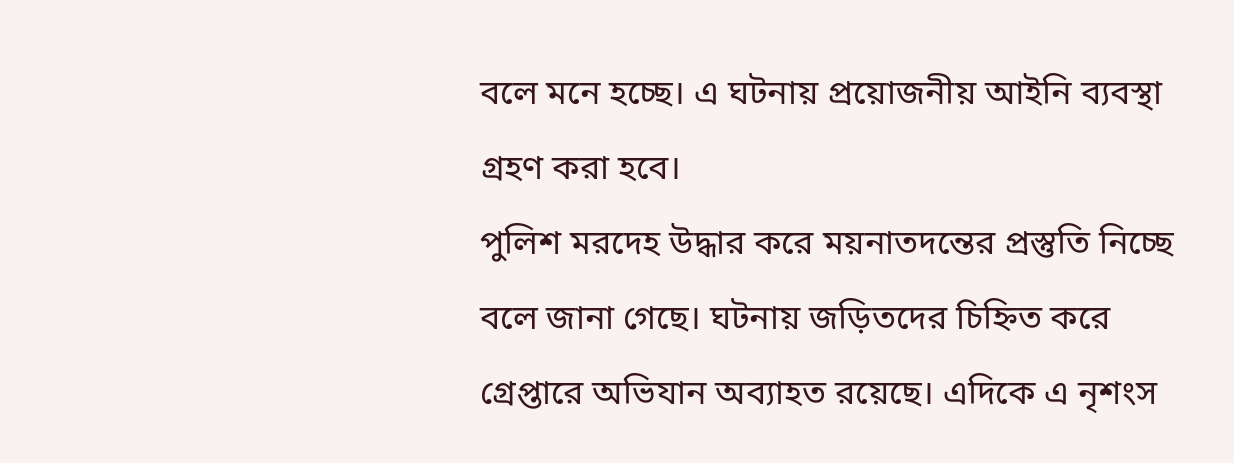বলে মনে হচ্ছে। এ ঘটনায় প্রয়োজনীয় আইনি ব্যবস্থা গ্রহণ করা হবে।
পুলিশ মরদেহ উদ্ধার করে ময়নাতদন্তের প্রস্তুতি নিচ্ছে বলে জানা গেছে। ঘটনায় জড়িতদের চিহ্নিত করে গ্রেপ্তারে অভিযান অব্যাহত রয়েছে। এদিকে এ নৃশংস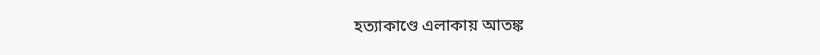হত্যাকাণ্ডে এলাকায় আতঙ্ক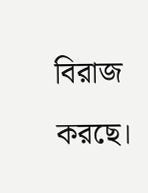বিরাজ করছে।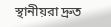স্থানীয়রা দ্রুত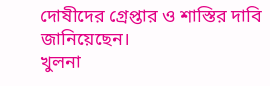দোষীদের গ্রেপ্তার ও শাস্তির দাবি জানিয়েছেন।
খুলনা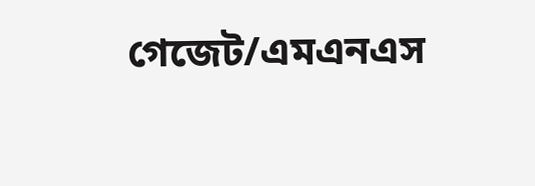গেজেট/এমএনএস